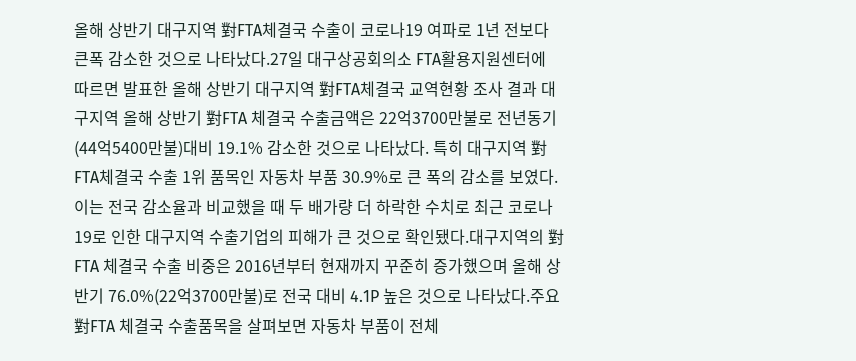올해 상반기 대구지역 對FTA체결국 수출이 코로나19 여파로 1년 전보다 큰폭 감소한 것으로 나타났다.27일 대구상공회의소 FTA활용지원센터에 따르면 발표한 올해 상반기 대구지역 對FTA체결국 교역현황 조사 결과 대구지역 올해 상반기 對FTA 체결국 수출금액은 22억3700만불로 전년동기(44억5400만불)대비 19.1% 감소한 것으로 나타났다. 특히 대구지역 對FTA체결국 수출 1위 품목인 자동차 부품 30.9%로 큰 폭의 감소를 보였다.이는 전국 감소율과 비교했을 때 두 배가량 더 하락한 수치로 최근 코로나19로 인한 대구지역 수출기업의 피해가 큰 것으로 확인됐다.대구지역의 對FTA 체결국 수출 비중은 2016년부터 현재까지 꾸준히 증가했으며 올해 상반기 76.0%(22억3700만불)로 전국 대비 4.1P 높은 것으로 나타났다.주요 對FTA 체결국 수출품목을 살펴보면 자동차 부품이 전체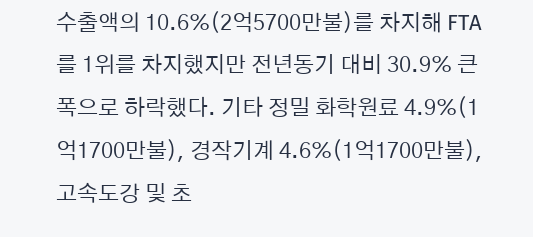수출액의 10.6%(2억5700만불)를 차지해 FTA를 1위를 차지했지만 전년동기 대비 30.9% 큰 폭으로 하락했다. 기타 정밀 화학원료 4.9%(1억1700만불), 경작기계 4.6%(1억1700만불), 고속도강 및 초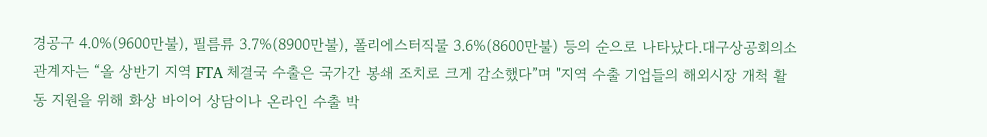경공구 4.0%(9600만불), 필름류 3.7%(8900만불), 폴리에스터직물 3.6%(8600만불) 등의 순으로 나타났다.대구상공회의소 관계자는 “올 상반기 지역 FTA 체결국 수출은 국가간 봉쇄 조치로 크게 감소했다”며 "지역 수출 기업들의 해외시장 개척 활동 지원을 위해 화상 바이어 상담이나 온라인 수출 박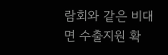람회와 같은 비대면 수출지원 확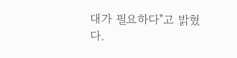대가 필요하다"고 밝혔다.